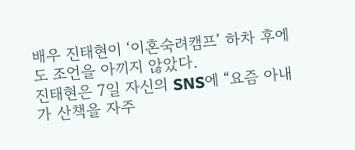배우 진태현이 ‘이혼숙려캠프’ 하차 후에도 조언을 아끼지 않았다.
진태현은 7일 자신의 SNS에 “요즘 아내가 산책을 자주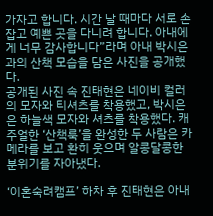가자고 합니다. 시간 날 때마다 서로 손잡고 예쁜 곳을 다니려 합니다. 아내에게 너무 감사합니다”라며 아내 박시은과의 산책 모습을 담은 사진을 공개했다.
공개된 사진 속 진태현은 네이비 컬러의 모자와 티셔츠를 착용했고, 박시은은 하늘색 모자와 셔츠를 착용했다. 캐주얼한 ‘산책룩’을 완성한 두 사람은 카메라를 보고 환히 웃으며 알콩달콩한 분위기를 자아냈다.

‘이혼숙려캠프’ 하차 후 진태현은 아내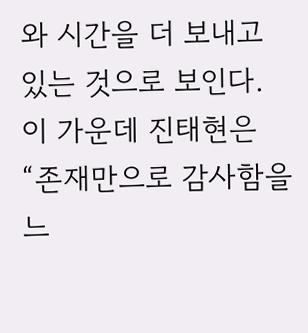와 시간을 더 보내고 있는 것으로 보인다. 이 가운데 진태현은 “존재만으로 감사함을 느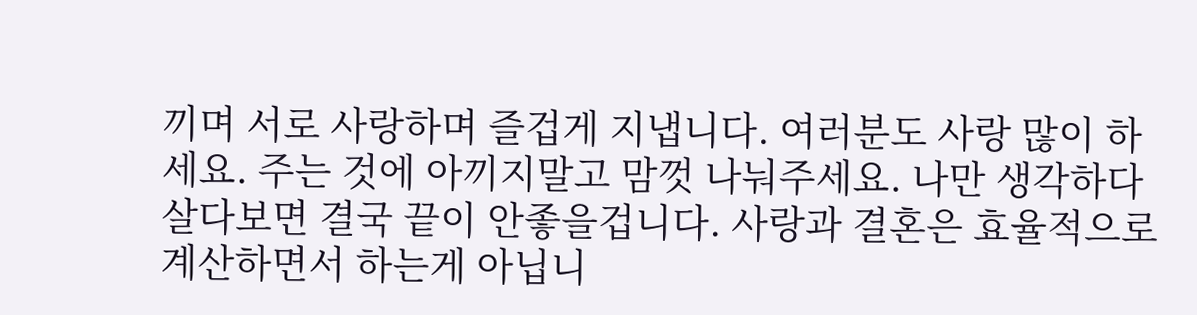끼며 서로 사랑하며 즐겁게 지냅니다. 여러분도 사랑 많이 하세요. 주는 것에 아끼지말고 맘껏 나눠주세요. 나만 생각하다 살다보면 결국 끝이 안좋을겁니다. 사랑과 결혼은 효율적으로 계산하면서 하는게 아닙니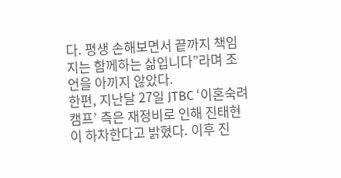다. 평생 손해보면서 끝까지 책임지는 함께하는 삶입니다”라며 조언을 아끼지 않았다.
한편, 지난달 27일 JTBC ‘이혼숙려캠프’ 측은 재정비로 인해 진태현이 하차한다고 밝혔다. 이후 진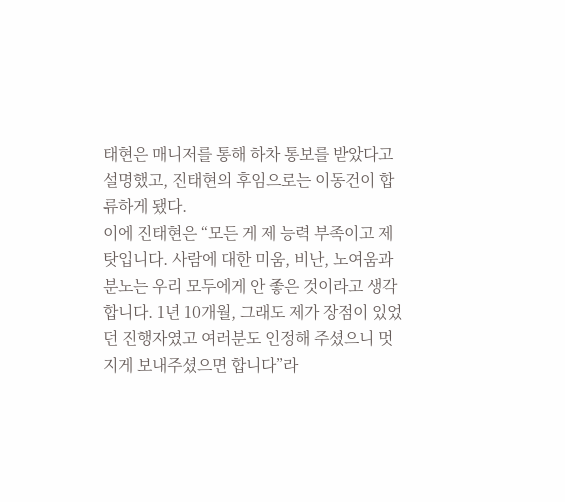태현은 매니저를 통해 하차 통보를 받았다고 설명했고, 진태현의 후임으로는 이동건이 합류하게 됐다.
이에 진태현은 “모든 게 제 능력 부족이고 제 탓입니다. 사람에 대한 미움, 비난, 노여움과 분노는 우리 모두에게 안 좋은 것이라고 생각합니다. 1년 10개월, 그래도 제가 장점이 있었던 진행자였고 여러분도 인정해 주셨으니 멋지게 보내주셨으면 합니다”라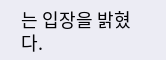는 입장을 밝혔다.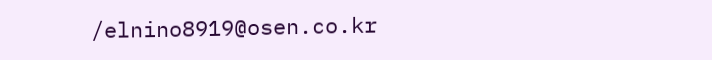/elnino8919@osen.co.kr